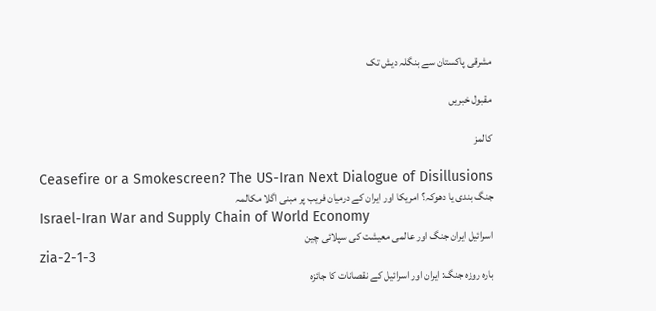مشرقی پاکستان سے بنگلہ دیش تک

مقبول خبریں

کالمز

Ceasefire or a Smokescreen? The US-Iran Next Dialogue of Disillusions
جنگ بندی یا دھوکہ؟ امریکا اور ایران کے درمیان فریب پر مبنی اگلا مکالمہ
Israel-Iran War and Supply Chain of World Economy
اسرائیل ایران جنگ اور عالمی معیشت کی سپلائی چین
zia-2-1-3
بارہ روزہ جنگ: ایران اور اسرائیل کے نقصانات کا جائزہ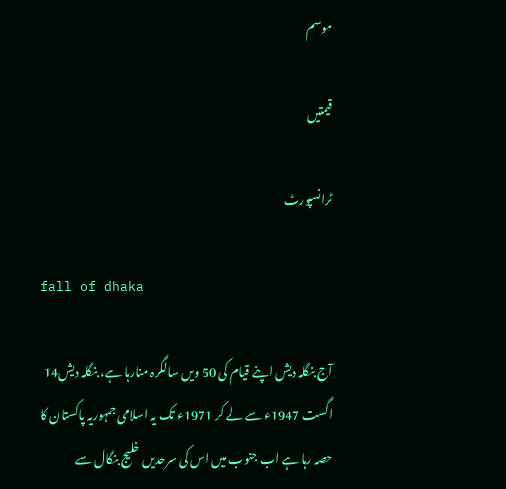موسم

قیمتیں

ٹرانسپورٹ

fall of dhaka

آج بنگلہ دیش اپنے قیام کی 50 ویں سالگرہ منارہا ہے، بنگلہ دیش14 اگست 1947ء سے لے کر 1971ء تک یہ اسلامی جمہوریہ پاکستان کا حصہ رہا ہے اب جنوب میں اس کی سرحدیں خلیج بنگال سے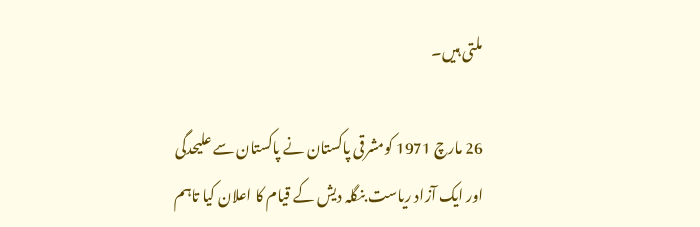ملتی ہیں۔

26 مارچ 1971 کومشرقی پاکستان نے پاکستان سے علیحدگی اور ایک آزاد ریاست بنگلہ دیش کے قیام کا اعلان کیا تاہم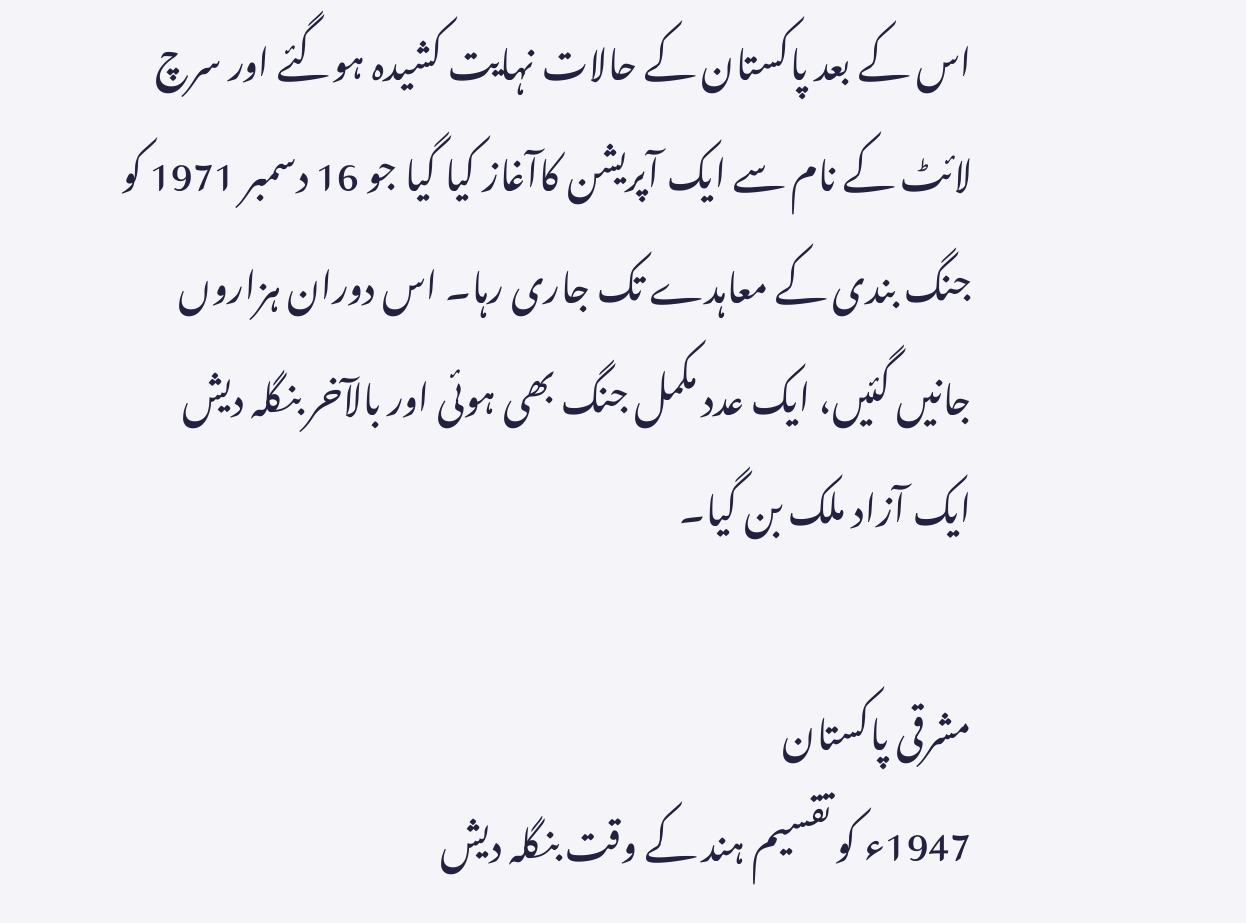اس کے بعد پاکستان کے حالات نہایت کشیدہ ہوگئے اور سرچ لائٹ کے نام سے ایک آپریشن کاآغاز کیا گیا جو 16 دسمبر 1971 کو جنگ بندی کے معاہدے تک جاری رہا۔ اس دوران ہزاروں جانیں گئیں، ایک عدد مکمل جنگ بھی ہوئی اور بالآخر بنگلہ دیش ایک آزاد ملک بن گیا۔

مشرقی پاکستان
1947ء کو تقسیم ہند کے وقت بنگلہ دیش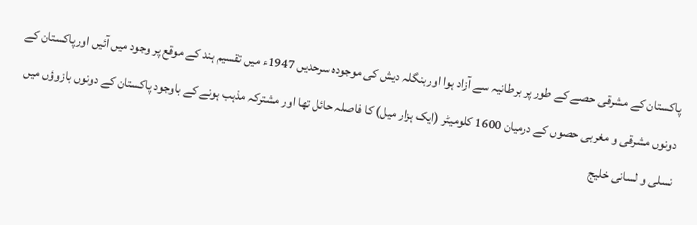پاکستان کے مشرقی حصے کے طور پر برطانیہ سے آزاد ہوا اوربنگلہ دیش کی موجودہ سرحدیں 1947ء میں تقسیم ہند کے موقع پر وجود میں آئیں اورپاکستان کے دونوں مشرقی و مغربی حصوں کے درمیان 1600 کلومیٹر (ایک ہزار میل) کا فاصلہ حائل تھا اور مشترکہ مذہب ہونے کے باوجود پاکستان کے دونوں بازوؤں میں نسلی و لسانی خلیج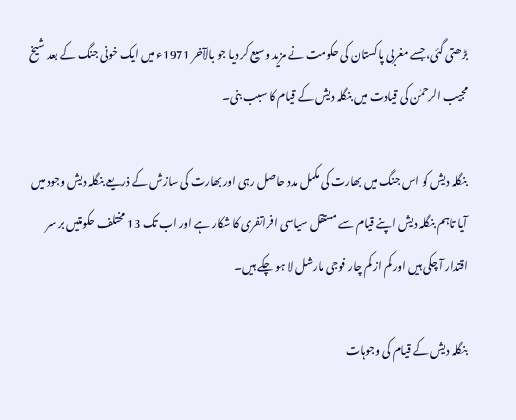بڑھتی گئی، جسے مغربی پاکستان کی حکومت نے مزید وسیع کر دیا جو بالآخر 1971ء میں ایک خونی جنگ کے بعد شیخ مجیب الرحمٰن کی قیادت میں بنگلہ دیش کے قیام کا سبب بنی۔

بنگلہ دیش کو اس جنگ میں بھارت کی مکمل مدد حاصل رہی اور بھارت کی سازش کے ذریعے بنگلہ دیش وجود میں آیا تاہم بنگلہ دیش اپنے قیام سے مستقل سیاسی افراتفری کا شکار ہے اور اب تک 13 مختلف حکومتیں بر سر اقتدار آ چکی ہیں اور کم از کم چار فوجی مارشل لا ہو چکے ہیں۔

بنگلہ دیش کے قیام کی وجوہات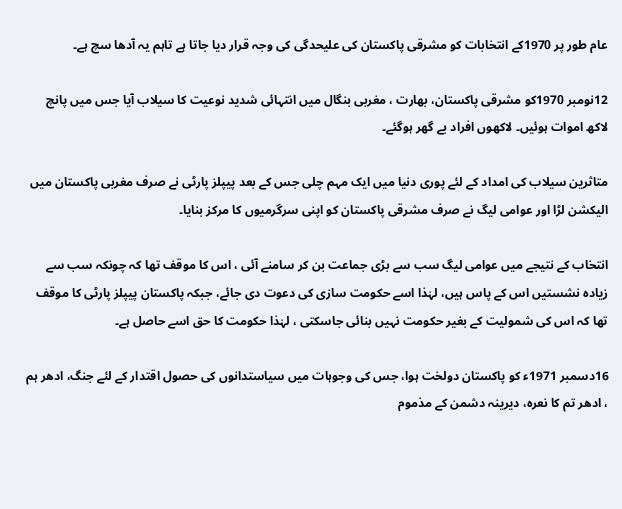عام طور پر 1970کے انتخابات کو مشرقی پاکستان کی علیحدگی کی وجہ قرار دیا جاتا ہے تاہم یہ آدھا سچ ہے۔

12نومبر 1970کو مشرقی پاکستان، بھارت ، مغربی بنگال میں انتہائی شدید نوعیت کا سیلاب آیا جس میں پانچ لاکھ اموات ہوئیں۔ لاکھوں افراد بے گھر ہوگئے۔

متاثرین سیلاب کی امداد کے لئے پوری دنیا میں ایک مہم چلی جس کے بعد پیپلز پارٹی نے صرف مغربی پاکستان میں الیکشن لڑا اور عوامی لیگ نے صرف مشرقی پاکستان کو اپنی سرگرمیوں کا مرکز بنایا۔

انتخاب کے نتیجے میں عوامی لیگ سب سے بڑی جماعت بن کر سامنے آئی ، اس کا موقف تھا کہ چونکہ سب سے زیادہ نشستیں اس کے پاس ہیں، لہٰذا اسے حکومت سازی کی دعوت دی جائے، جبکہ پاکستان پیپلز پارٹی کا موقف تھا کہ اس کی شمولیت کے بغیر حکومت نہیں بنائی جاسکتی ، لہٰذا حکومت کا حق اسے حاصل ہے۔

16دسمبر 1971ء کو پاکستان دولخت ہوا، جس کی وجوہات میں سیاستدانوں کی حصول اقتدار کے لئے جنگ، ادھر ہم ، ادھر تم کا نعرہ، دیرینہ دشمن کے مذموم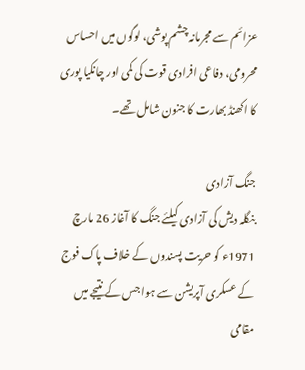عزائم سے مجرمانہ چشم پوشی، لوگوں میں احساس محرومی، دفاعی افرادی قوت کی کمی اور چانکیا پوری کا اکھنڈ بھارت کا جنون شامل تھے۔

جنگ آزادی
بنگلہ دیش کی آزادی کیلئے جنگ کا آغاز 26 مارچ 1971ء کو حریت پسندوں کے خلاف پاک فوج کے عسکری آپریشن سے ہوا جس کے نتیجے میں مقامی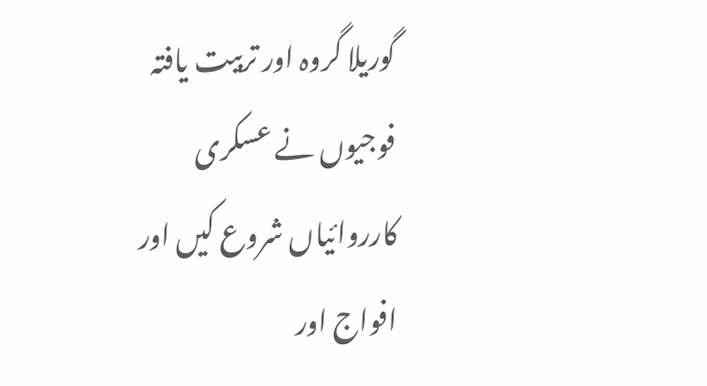گوریلا گروہ اور تربیت یافتہ فوجیوں نے عسکری کارروائیاں شروع کیں اور افواج اور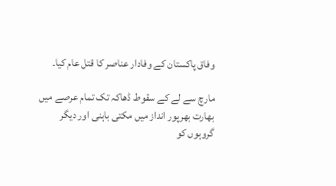وفاق پاکستان کے وفادار عناصر کا قتل عام کیا۔

مارچ سے لے کے سقوط ڈھاکہ تک تمام عرصے میں بھارت بھرپور انداز میں مکتی باہنی اور دیگر گروہوں کو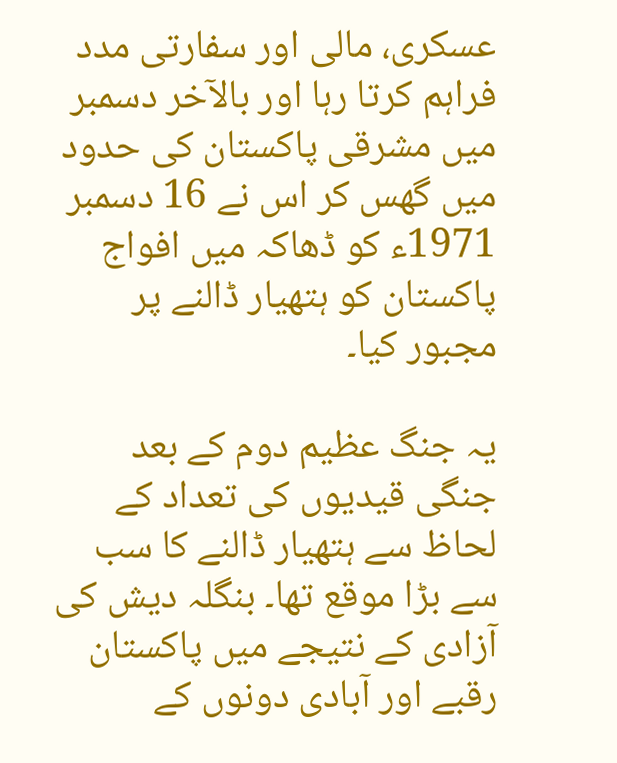عسکری، مالی اور سفارتی مدد فراہم کرتا رہا اور بالآخر دسمبر میں مشرقی پاکستان کی حدود میں گھس کر اس نے 16 دسمبر 1971ء کو ڈھاکہ میں افواج پاکستان کو ہتھیار ڈالنے پر مجبور کیا۔

یہ جنگ عظیم دوم کے بعد جنگی قیدیوں کی تعداد کے لحاظ سے ہتھیار ڈالنے کا سب سے بڑا موقع تھا۔ بنگلہ دیش کی آزادی کے نتیجے میں پاکستان رقبے اور آبادی دونوں کے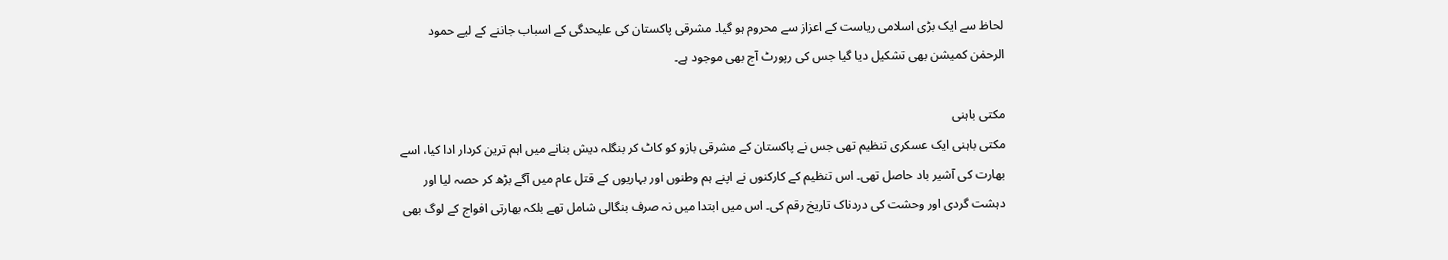لحاظ سے ایک بڑی اسلامی ریاست کے اعزاز سے محروم ہو گیا۔ مشرقی پاکستان کی علیحدگی کے اسباب جاننے کے لیے حمود الرحمٰن کمیشن بھی تشکیل دیا گیا جس کی رپورٹ آج بھی موجود ہے۔

مکتی باہنی
مکتی باہنی ایک عسکری تنظیم تھی جس نے پاکستان کے مشرقی بازو کو کاٹ کر بنگلہ دیش بنانے میں اہم ترین کردار ادا کیا، اسے بھارت کی آشیر باد حاصل تھی۔ اس تنظیم کے کارکنوں نے اپنے ہم وطنوں اور بہاریوں کے قتل عام میں آگے بڑھ کر حصہ لیا اور دہشت گردی اور وحشت کی دردناک تاریخ رقم کی۔ اس میں ابتدا میں نہ صرف بنگالی شامل تھے بلکہ بھارتی افواج کے لوگ بھی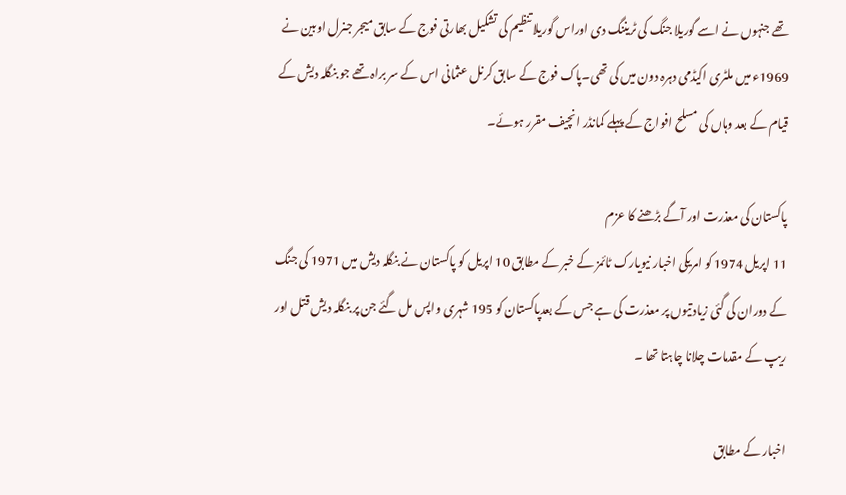تھے جنہوں نے اسے گوریلا جنگ کی ٹریننگ دی اوراس گوریلا تنظیم کی تشکیل بھارتی فوج کے سابق میجر جنرل اوبین نے 1969ء میں ملٹری اکیڈمی دہرہ دون میں کی تھی۔پاک فوج کے سابق کرنل عثمانی اس کے سر براہ تھے جو بنگلہ دیش کے قیام کے بعد وہاں کی مسلح افواج کے پہلے کمانڈر انچیف مقرر ہوئے۔

پاکستان کی معذرت اور آگے بڑھنے کا عزم
11 اپریل 1974 کو امریکی اخبار نیویارک ٹائمز کے خبر کے مطابق 10 اپریل کو پاکستان نے بنگلہ دیش میں 1971 کی جنگ کے دوران کی گئی زیادتیوں پر معذرت کی ہے جس کے بعدپاکستان کو 195 شہری واپس مل گئے جن پر بنگلہ دیش قتل اور ریپ کے مقدمات چلانا چاہتا تھا ۔

اخبار کے مطابق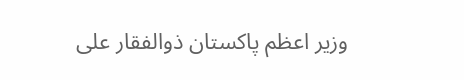وزیر اعظم پاکستان ذوالفقار علی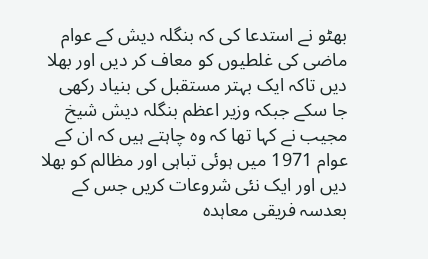بھٹو نے استدعا کی کہ بنگلہ دیش کے عوام ماضی کی غلطیوں کو معاف کر دیں اور بھلا دیں تاکہ ایک بہتر مستقبل کی بنیاد رکھی جا سکے جبکہ وزیر اعظم بنگلہ دیش شیخ مجیب نے کہا تھا کہ وہ چاہتے ہیں کہ ان کے عوام 1971 میں ہوئی تباہی اور مظالم کو بھلا دیں اور ایک نئی شروعات کریں جس کے بعدسہ فریقی معاہدہ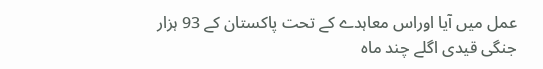عمل میں آیا اوراس معاہدے کے تحت پاکستان کے 93 ہزار جنگی قیدی اگلے چند ماہ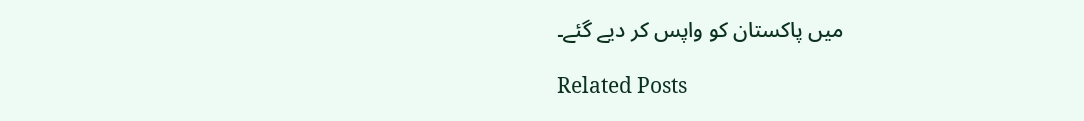میں پاکستان کو واپس کر دیے گئے۔

Related Posts